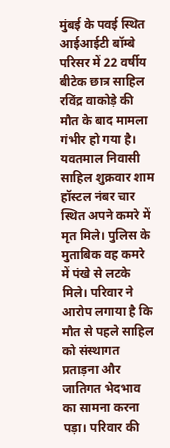मुंबई के पवई स्थित आईआईटी बॉम्बे परिसर में 22 वर्षीय बीटेक छात्र साहिल रविंद्र वाकोड़े की मौत के बाद मामला गंभीर हो गया है। यवतमाल निवासी साहिल शुक्रवार शाम हॉस्टल नंबर चार स्थित अपने कमरे में मृत मिले। पुलिस के मुताबिक वह कमरे में पंखे से लटके मिले। परिवार ने आरोप लगाया है कि मौत से पहले साहिल को संस्थागत प्रताड़ना और जातिगत भेदभाव का सामना करना पड़ा। परिवार की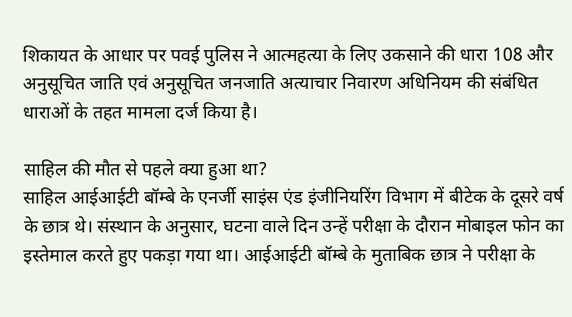शिकायत के आधार पर पवई पुलिस ने आत्महत्या के लिए उकसाने की धारा 108 और अनुसूचित जाति एवं अनुसूचित जनजाति अत्याचार निवारण अधिनियम की संबंधित धाराओं के तहत मामला दर्ज किया है।

साहिल की मौत से पहले क्या हुआ था?
साहिल आईआईटी बॉम्बे के एनर्जी साइंस एंड इंजीनियरिंग विभाग में बीटेक के दूसरे वर्ष के छात्र थे। संस्थान के अनुसार, घटना वाले दिन उन्हें परीक्षा के दौरान मोबाइल फोन का इस्तेमाल करते हुए पकड़ा गया था। आईआईटी बॉम्बे के मुताबिक छात्र ने परीक्षा के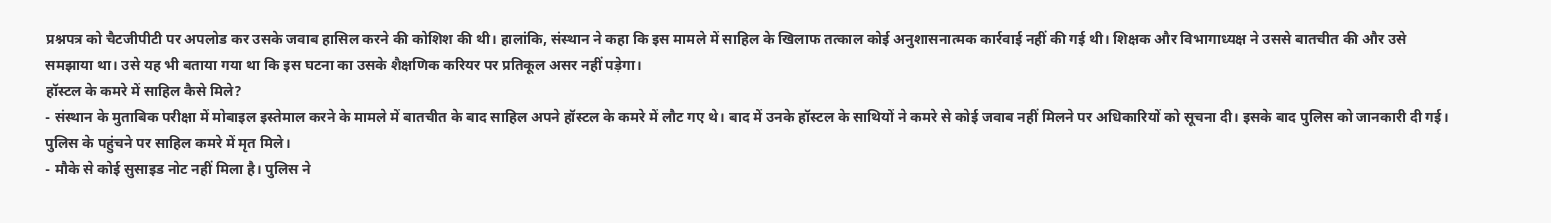प्रश्नपत्र को चैटजीपीटी पर अपलोड कर उसके जवाब हासिल करने की कोशिश की थी। हालांकि, संस्थान ने कहा कि इस मामले में साहिल के खिलाफ तत्काल कोई अनुशासनात्मक कार्रवाई नहीं की गई थी। शिक्षक और विभागाध्यक्ष ने उससे बातचीत की और उसे समझाया था। उसे यह भी बताया गया था कि इस घटना का उसके शैक्षणिक करियर पर प्रतिकूल असर नहीं पड़ेगा।
हॉस्टल के कमरे में साहिल कैसे मिले?
- संस्थान के मुताबिक परीक्षा में मोबाइल इस्तेमाल करने के मामले में बातचीत के बाद साहिल अपने हॉस्टल के कमरे में लौट गए थे। बाद में उनके हॉस्टल के साथियों ने कमरे से कोई जवाब नहीं मिलने पर अधिकारियों को सूचना दी। इसके बाद पुलिस को जानकारी दी गई। पुलिस के पहुंचने पर साहिल कमरे में मृत मिले।
- मौके से कोई सुसाइड नोट नहीं मिला है। पुलिस ने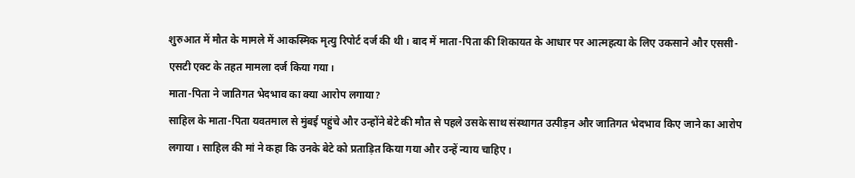शुरुआत में मौत के मामले में आकस्मिक मृत्यु रिपोर्ट दर्ज की थी। बाद में माता-पिता की शिकायत के आधार पर आत्महत्या के लिए उकसाने और एससी-एसटी एक्ट के तहत मामला दर्ज किया गया।
माता-पिता ने जातिगत भेदभाव का क्या आरोप लगाया?
साहिल के माता-पिता यवतमाल से मुंबई पहुंचे और उन्होंने बेटे की मौत से पहले उसके साथ संस्थागत उत्पीड़न और जातिगत भेदभाव किए जाने का आरोप लगाया। साहिल की मां ने कहा कि उनके बेटे को प्रताड़ित किया गया और उन्हें न्याय चाहिए।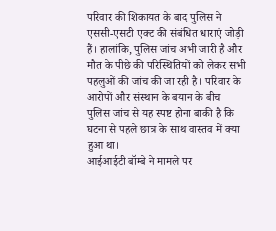परिवार की शिकायत के बाद पुलिस ने एससी-एसटी एक्ट की संबंधित धाराएं जोड़ी हैं। हालांकि, पुलिस जांच अभी जारी है और मौत के पीछे की परिस्थितियों को लेकर सभी पहलुओं की जांच की जा रही है। परिवार के आरोपों और संस्थान के बयान के बीच पुलिस जांच से यह स्पष्ट होना बाकी है कि घटना से पहले छात्र के साथ वास्तव में क्या हुआ था।
आईआईटी बॉम्बे ने मामले पर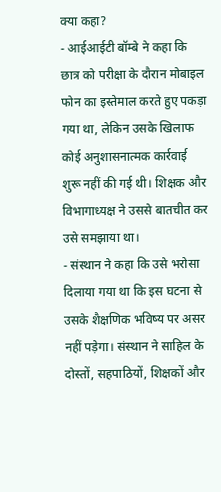क्या कहा?
- आईआईटी बॉम्बे ने कहा कि छात्र को परीक्षा के दौरान मोबाइल फोन का इस्तेमाल करते हुए पकड़ा गया था, लेकिन उसके खिलाफ कोई अनुशासनात्मक कार्रवाई शुरू नहीं की गई थी। शिक्षक और विभागाध्यक्ष ने उससे बातचीत कर उसे समझाया था।
- संस्थान ने कहा कि उसे भरोसा दिलाया गया था कि इस घटना से उसके शैक्षणिक भविष्य पर असर नहीं पड़ेगा। संस्थान ने साहिल के दोस्तों, सहपाठियों, शिक्षकों और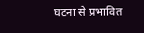घटना से प्रभावित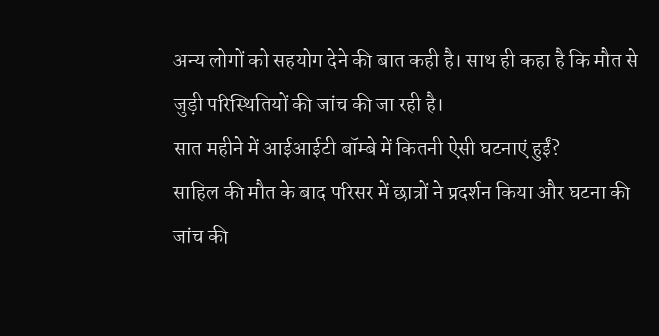अन्य लोगों को सहयोग देने की बात कही है। साथ ही कहा है कि मौत से जुड़ी परिस्थितियों की जांच की जा रही है।
सात महीने में आईआईटी बॉम्बे में कितनी ऐसी घटनाएं हुईं?
साहिल की मौत के बाद परिसर में छात्रों ने प्रदर्शन किया और घटना की जांच की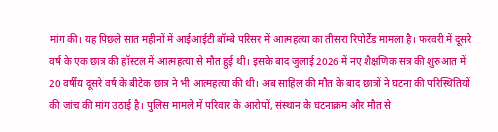मांग की। यह पिछले सात महीनों में आईआईटी बॉम्बे परिसर में आत्महत्या का तीसरा रिपोर्टेड मामला है। फरवरी में दूसरे वर्ष के एक छात्र की हॉस्टल में आत्महत्या से मौत हुई थी। इसके बाद जुलाई 2026 में नए शैक्षणिक सत्र की शुरुआत में 20 वर्षीय दूसरे वर्ष के बीटेक छात्र ने भी आत्महत्या की थी। अब साहिल की मौत के बाद छात्रों ने घटना की परिस्थितियों की जांच की मांग उठाई है। पुलिस मामले में परिवार के आरोपों, संस्थान के घटनाक्रम और मौत से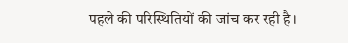पहले की परिस्थितियों की जांच कर रही है।